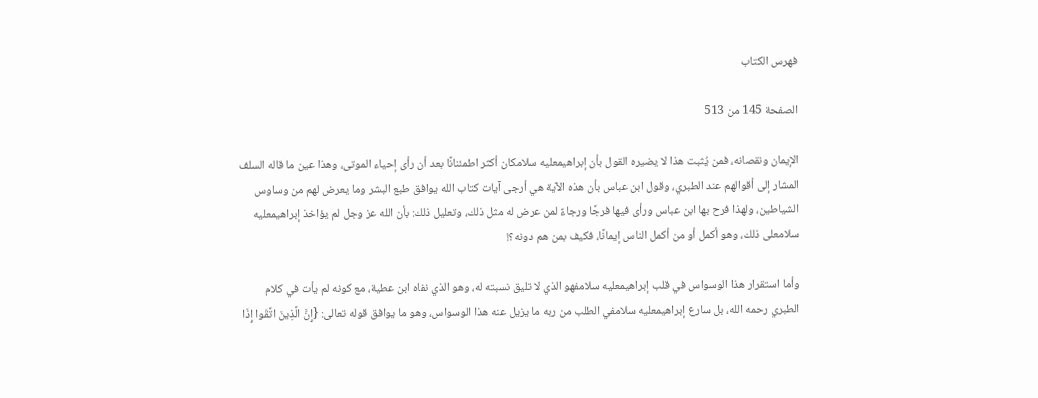فهرس الكتاب

الصفحة 145 من 513

الإيمان ونقصانه، فمن يُثبت هذا لا يضيره القول بأن إبراهيم‍عليه سلامكان أكثر اطمئنانًا بعد أن رأى إحياء الموتى، وهذا عين ما قاله السلف المشار إلى أقوالهم عند الطبري، وقول ابن عباس بأن هذه الآية هي أرجى آيات كتاب الله يوافق طبع البشر وما يعرض لهم من وساوس الشياطين، ولهذا فرح بها ابن عباس ورأى فيها فرجًا ورجاءً لمن عرض له مثل ذلك، وتعليل ذلك: بأن الله عز وجل لم يؤاخذ إبراهيم‍عليه سلامعلى ذلك، وهو أكمل أو من أكمل الناس إيمانًا، فكيف بمن هم دونه؟!

وأما استقرار هذا الوسواس في قلب إبراهيم‍عليه سلامفهو الذي لا تليق نسبته له، وهو الذي نفاه ابن عطية، مع كونه لم يأت في كلام الطبري رحمه الله، بل سارع إبراهيم‍عليه سلامفي الطلب من ربه ما يزيل عنه هذا الوسواس، وهو ما يوافق قوله تعالى: {إِنَّ الَّذِينَ اتَّقَوا إِذَا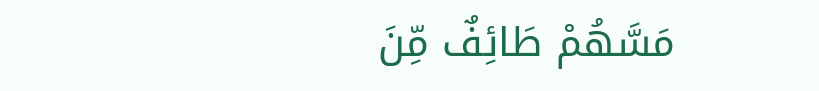مَسَّهُمْ طَائِفٌ مِّنَ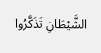الشَّيْطَانِ تَذَكَّرُوا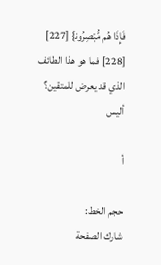فَإِذَا هُم مُّبْصِرُون‍} [227] [228] فما هو هذا الطائف الذي قد يعرض للمتقين؟ أليس

أ

حجم الخط:
شارك الصفحة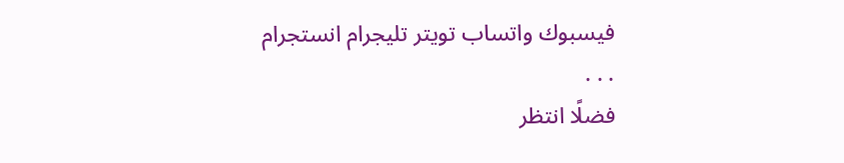فيسبوك واتساب تويتر تليجرام انستجرام
. . .
فضلًا انتظر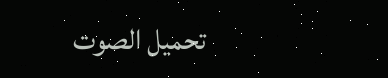تحميل الصوت